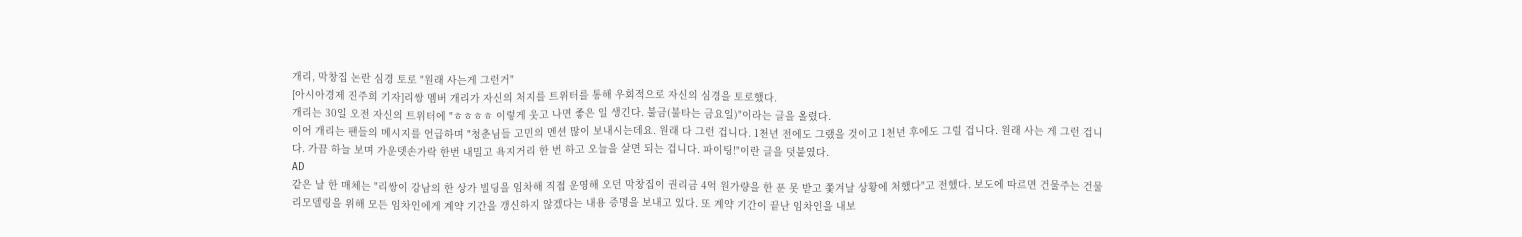개리, 막창집 논란 심경 토로 "원래 사는게 그런거"
[아시아경제 진주희 기자]리쌍 멤버 개리가 자신의 처지를 트위터를 통해 우회적으로 자신의 심경을 토로했다.
개리는 30일 오전 자신의 트위터에 "ㅎㅎㅎㅎ 이렇게 웃고 나면 좋은 일 생긴다. 불금(불타는 금요일)"이라는 글을 올렸다.
이어 개리는 팬들의 메시지를 언급하며 "청춘님들 고민의 멘션 많이 보내시는데요. 원래 다 그런 겁니다. 1천년 전에도 그랬을 것이고 1천년 후에도 그럴 겁니다. 원래 사는 게 그런 겁니다. 가끔 하늘 보며 가운뎃손가락 한번 내밀고 욕지거리 한 번 하고 오늘을 살면 되는 겁니다. 파이팅!"이란 글을 덧붙였다.
AD
같은 날 한 매체는 "리쌍이 강남의 한 상가 빌딩을 임차해 직접 운영해 오던 막창집이 권리금 4억 원가량을 한 푼 못 받고 쫓겨날 상황에 처했다"고 전했다. 보도에 따르면 건물주는 건물 리모델링을 위해 모든 임차인에게 계약 기간을 갱신하지 않겠다는 내용 증명을 보내고 있다. 또 계약 기간이 끝난 임차인을 내보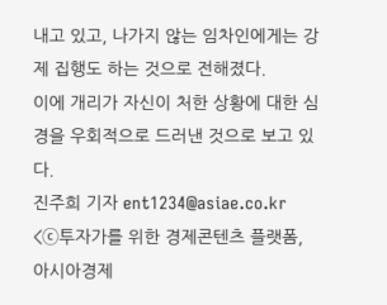내고 있고, 나가지 않는 임차인에게는 강제 집행도 하는 것으로 전해졌다.
이에 개리가 자신이 처한 상황에 대한 심경을 우회적으로 드러낸 것으로 보고 있다.
진주희 기자 ent1234@asiae.co.kr
<ⓒ투자가를 위한 경제콘텐츠 플랫폼, 아시아경제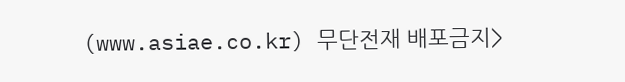(www.asiae.co.kr) 무단전재 배포금지>